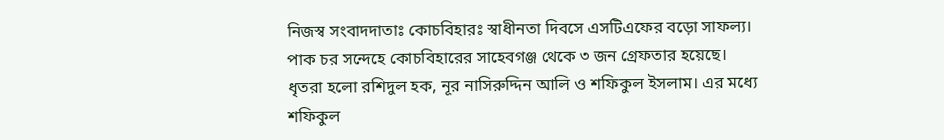নিজস্ব সংবাদদাতাঃ কোচবিহারঃ স্বাধীনতা দিবসে এসটিএফের বড়ো সাফল্য। পাক চর সন্দেহে কোচবিহারের সাহেবগঞ্জ থেকে ৩ জন গ্রেফতার হয়েছে। ধৃতরা হলো রশিদুল হক, নূর নাসিরুদ্দিন আলি ও শফিকুল ইসলাম। এর মধ্যে শফিকুল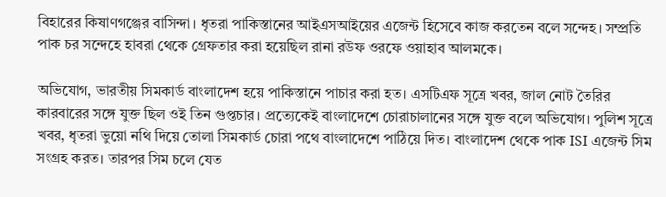বিহারের কিষাণগঞ্জের বাসিন্দা। ধৃতরা পাকিস্তানের আইএসআইয়ের এজেন্ট হিসেবে কাজ করতেন বলে সন্দেহ। সম্প্রতি পাক চর সন্দেহে হাবরা থেকে গ্রেফতার করা হয়েছিল রানা রউফ ওরফে ওয়াহাব আলমকে।

অভিযোগ, ভারতীয় সিমকার্ড বাংলাদেশ হয়ে পাকিস্তানে পাচার করা হত। এসটিএফ সূত্রে খবর, জাল নোট তৈরির কারবারের সঙ্গে যুক্ত ছিল ওই তিন গুপ্তচার। প্রত্যেকেই বাংলাদেশে চোরাচালানের সঙ্গে যুক্ত বলে অভিযোগ। পুলিশ সূত্রে খবর, ধৃতরা ভুয়ো নথি দিয়ে তোলা সিমকার্ড চোরা পথে বাংলাদেশে পাঠিয়ে দিত। বাংলাদেশ থেকে পাক ISI এজেন্ট সিম সংগ্রহ করত। তারপর সিম চলে যেত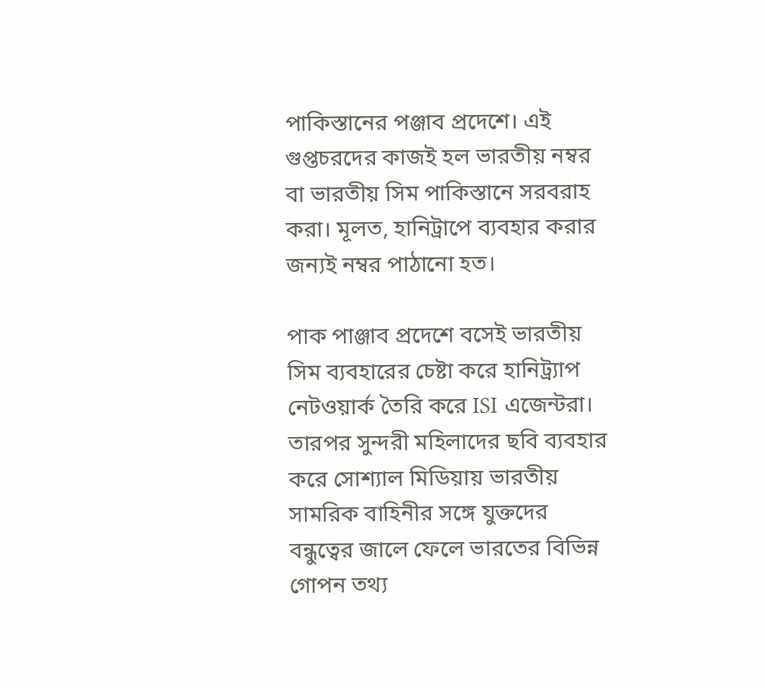পাকিস্তানের পঞ্জাব প্রদেশে। এই গুপ্তচরদের কাজই হল ভারতীয় নম্বর বা ভারতীয় সিম পাকিস্তানে সরবরাহ করা। মূলত, হানিট্রাপে ব্যবহার করার জন্যই নম্বর পাঠানো হত।

পাক পাঞ্জাব প্রদেশে বসেই ভারতীয় সিম ব্যবহারের চেষ্টা করে হানিট্র্যাপ নেটওয়ার্ক তৈরি করে ISI এজেন্টরা। তারপর সুন্দরী মহিলাদের ছবি ব্যবহার করে সোশ্যাল মিডিয়ায় ভারতীয় সামরিক বাহিনীর সঙ্গে যুক্তদের বন্ধুত্বের জালে ফেলে ভারতের বিভিন্ন গোপন তথ্য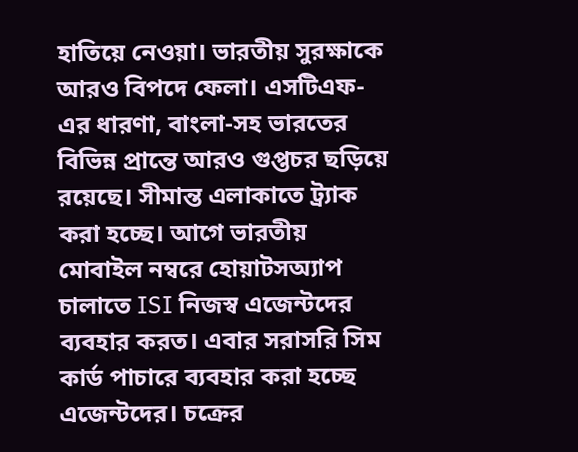হাতিয়ে নেওয়া। ভারতীয় সুরক্ষাকে আরও বিপদে ফেলা। এসটিএফ-এর ধারণা, বাংলা-সহ ভারতের বিভিন্ন প্রান্তে আরও গুপ্তচর ছড়িয়ে রয়েছে। সীমান্ত এলাকাতে ট্র্যাক করা হচ্ছে। আগে ভারতীয় মোবাইল নম্বরে হোয়াটসঅ্যাপ চালাতে ISI নিজস্ব এজেন্টদের ব্যবহার করত। এবার সরাসরি সিম কার্ড পাচারে ব্যবহার করা হচ্ছে এজেন্টদের। চক্রের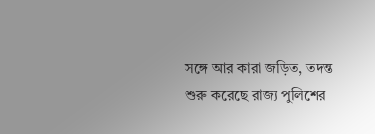সঙ্গে আর কারা জড়িত, তদন্ত শুরু করেছে রাজ্য পুলিশের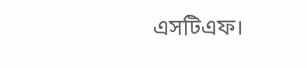এসটিএফ।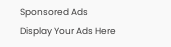Sponsored Ads
Display Your Ads Here